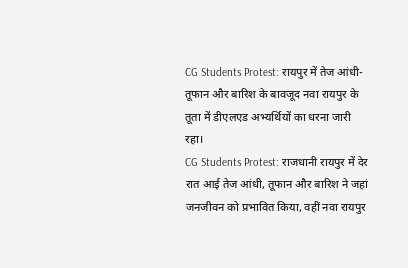CG Students Protest: रायपुर में तेज आंधी-तूफान और बारिश के बावजूद नवा रायपुर के तूता में डीएलएड अभ्यर्थियों का धरना जारी रहा।
CG Students Protest: राजधानी रायपुर में देर रात आई तेज आंधी, तूफान और बारिश ने जहां जनजीवन को प्रभावित किया, वहीं नवा रायपुर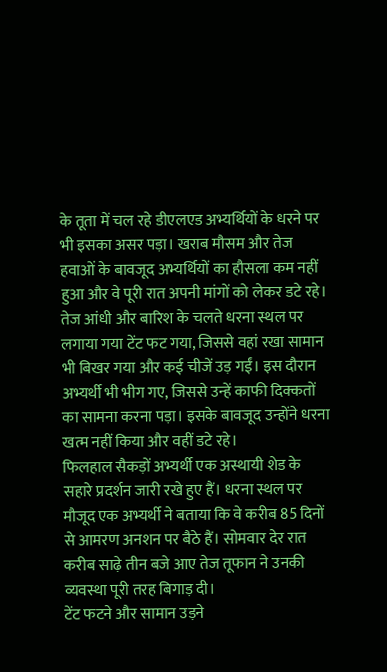के तूता में चल रहे डीएलएड अभ्यर्थियों के धरने पर भी इसका असर पड़ा। खराब मौसम और तेज हवाओं के बावजूद अभ्यर्थियों का हौसला कम नहीं हुआ और वे पूरी रात अपनी मांगों को लेकर डटे रहे।
तेज आंधी और बारिश के चलते धरना स्थल पर लगाया गया टेंट फट गया, जिससे वहां रखा सामान भी बिखर गया और कई चीजें उड़ गईं। इस दौरान अभ्यर्थी भी भीग गए, जिससे उन्हें काफी दिक्कतों का सामना करना पड़ा। इसके बावजूद उन्होंने धरना खत्म नहीं किया और वहीं डटे रहे।
फिलहाल सैकड़ों अभ्यर्थी एक अस्थायी शेड के सहारे प्रदर्शन जारी रखे हुए हैं। धरना स्थल पर मौजूद एक अभ्यर्थी ने बताया कि वे करीब 85 दिनों से आमरण अनशन पर बैठे हैं। सोमवार देर रात करीब साढ़े तीन बजे आए तेज तूफान ने उनकी व्यवस्था पूरी तरह बिगाड़ दी।
टेंट फटने और सामान उड़ने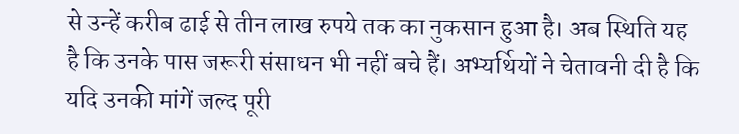से उन्हें करीब ढाई से तीन लाख रुपये तक का नुकसान हुआ है। अब स्थिति यह है कि उनके पास जरूरी संसाधन भी नहीं बचे हैं। अभ्यर्थियों ने चेतावनी दी है कि यदि उनकी मांगें जल्द पूरी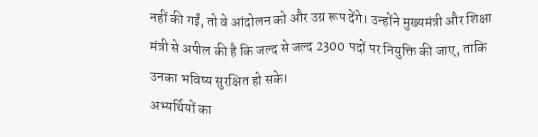नहीं की गईं, तो वे आंदोलन को और उग्र रूप देंगे। उन्होंने मुख्यमंत्री और शिक्षा मंत्री से अपील की है कि जल्द से जल्द 2300 पदों पर नियुक्ति की जाए, ताकि उनका भविष्य सुरक्षित हो सके।
अभ्यर्थियों का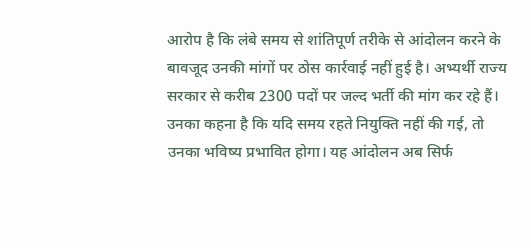आरोप है कि लंबे समय से शांतिपूर्ण तरीके से आंदोलन करने के बावजूद उनकी मांगों पर ठोस कार्रवाई नहीं हुई है। अभ्यर्थी राज्य सरकार से करीब 2300 पदों पर जल्द भर्ती की मांग कर रहे हैं। उनका कहना है कि यदि समय रहते नियुक्ति नहीं की गई, तो उनका भविष्य प्रभावित होगा। यह आंदोलन अब सिर्फ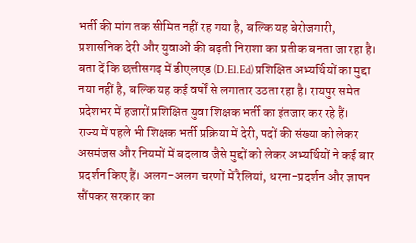भर्ती की मांग तक सीमित नहीं रह गया है, बल्कि यह बेरोजगारी, प्रशासनिक देरी और युवाओं की बढ़ती निराशा का प्रतीक बनता जा रहा है।
बता दें कि छत्तीसगढ़ में डीएलएड (D.El.Ed) प्रशिक्षित अभ्यर्थियों का मुद्दा नया नहीं है, बल्कि यह कई वर्षों से लगातार उठता रहा है। रायपुर समेत प्रदेशभर में हजारों प्रशिक्षित युवा शिक्षक भर्ती का इंतजार कर रहे हैं।
राज्य में पहले भी शिक्षक भर्ती प्रक्रिया में देरी, पदों की संख्या को लेकर असमंजस और नियमों में बदलाव जैसे मुद्दों को लेकर अभ्यर्थियों ने कई बार प्रदर्शन किए हैं। अलग-अलग चरणों में रैलियां, धरना-प्रदर्शन और ज्ञापन सौंपकर सरकार का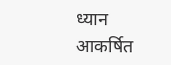ध्यान आकर्षित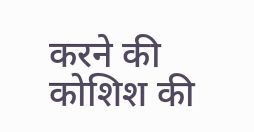करने की कोशिश की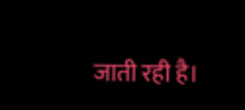जाती रही है।